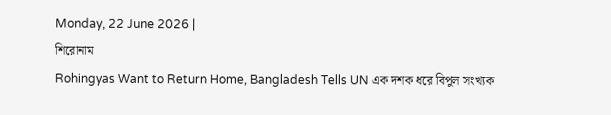Monday, 22 June 2026 |
শিরোনাম
Rohingyas Want to Return Home, Bangladesh Tells UN এক দশক ধরে বিপুল সংখ্যক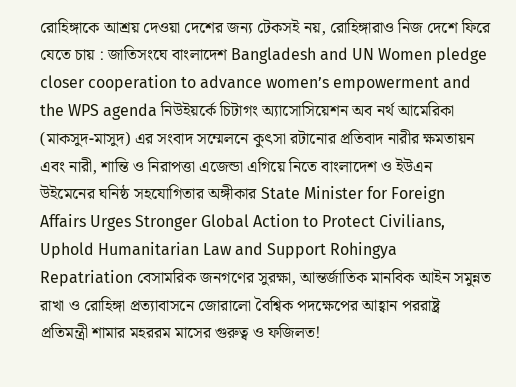রোহিঙ্গাকে আশ্রয় দেওয়া দেশের জন্য টেকসই নয়, রোহিঙ্গারাও নিজ দেশে ফিরে যেতে চায় : জাতিসংঘে বাংলাদেশ Bangladesh and UN Women pledge closer cooperation to advance women’s empowerment and the WPS agenda নিউইয়র্কে চিটাগং অ্যাসোসিয়েশন অব নর্থ আমেরিকা (মাকসুদ-মাসুদ) এর সংবাদ সম্মেলনে কুৎসা রটানোর প্রতিবাদ নারীর ক্ষমতায়ন এবং নারী, শান্তি ও নিরাপত্তা এজেন্ডা এগিয়ে নিতে বাংলাদেশ ও ইউএন উইমেনের ঘনিষ্ঠ সহযোগিতার অঙ্গীকার State Minister for Foreign Affairs Urges Stronger Global Action to Protect Civilians, Uphold Humanitarian Law and Support Rohingya Repatriation বেসামরিক জনগণের সুরক্ষা, আন্তর্জাতিক মানবিক আইন সমুন্নত রাখা ও রোহিঙ্গা প্রত্যাবাসনে জোরালো বৈশ্বিক পদক্ষেপের আহ্বান পররাষ্ট্র প্রতিমন্ত্রী শামার মহররম মাসের গুরুত্ব ও ফজিলত!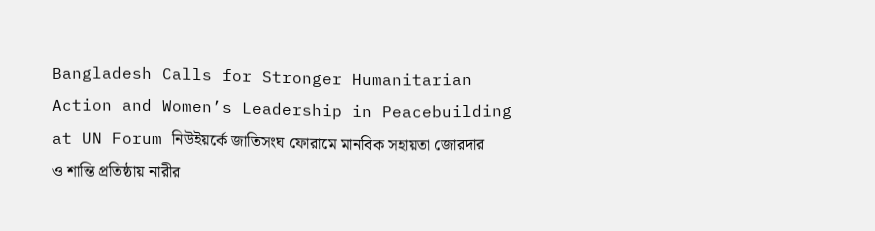Bangladesh Calls for Stronger Humanitarian Action and Women’s Leadership in Peacebuilding at UN Forum নিউইয়র্কে জাতিসংঘ ফোরামে মানবিক সহায়তা জোরদার ও শান্তি প্রতিষ্ঠায় নারীর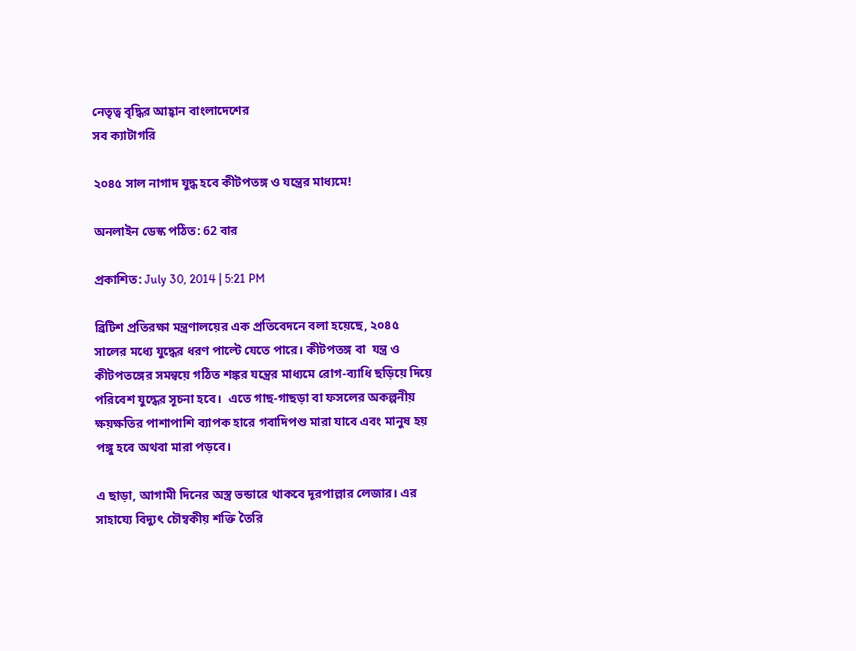নেতৃত্ব বৃদ্ধির আহ্বান বাংলাদেশের
সব ক্যাটাগরি

২০৪৫ সাল নাগাদ যুদ্ধ হবে কীটপতঙ্গ ও যন্ত্রের মাধ্যমে!

অনলাইন ডেস্ক পঠিত: 62 বার

প্রকাশিত: July 30, 2014 | 5:21 PM

ব্রিটিশ প্রতিরক্ষা মন্ত্রণালয়ের এক প্রতিবেদনে বলা হয়েছে, ২০৪৫ সালের মধ্যে যুদ্ধের ধরণ পাল্টে যেতে পারে। কীটপতঙ্গ বা  যন্ত্র ও কীটপতঙ্গের সমন্বয়ে গঠিত শঙ্কর যন্ত্রের মাধ্যমে রোগ-ব্যাধি ছড়িয়ে দিয়ে পরিবেশ যুদ্ধের সূচনা হবে।  এতে গাছ-গাছড়া বা ফসলের অকল্পনীয় ক্ষয়ক্ষতির পাশাপাশি ব্যাপক হারে গবাদিপশু মারা যাবে এবং মানুষ হয় পঙ্গু হবে অথবা মারা পড়বে।

এ ছাড়া, আগামী দিনের অস্ত্র ভন্ডারে থাকবে দূরপাল্লার লেজার। এর সাহায্যে বিদ্যুৎ চৌম্বকীয় শক্তি তৈরি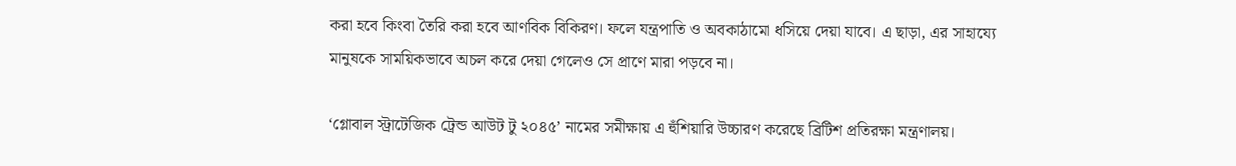করা হবে কিংবা তৈরি করা হবে আণবিক বিকিরণ। ফলে যন্ত্রপাতি ও অবকাঠামো ধসিয়ে দেয়া যাবে। এ ছাড়া, এর সাহায্যে মানুষকে সাময়িকভাবে অচল করে দেয়া গেলেও সে প্রাণে মারা পড়বে না।

‘গ্লোবাল স্ট্রাটেজিক ট্রেন্ড আউট টু ২০৪৫’ নামের সমীক্ষায় এ হুঁশিয়ারি উচ্চারণ করেছে ব্রিটিশ প্রতিরক্ষা মন্ত্রণালয়।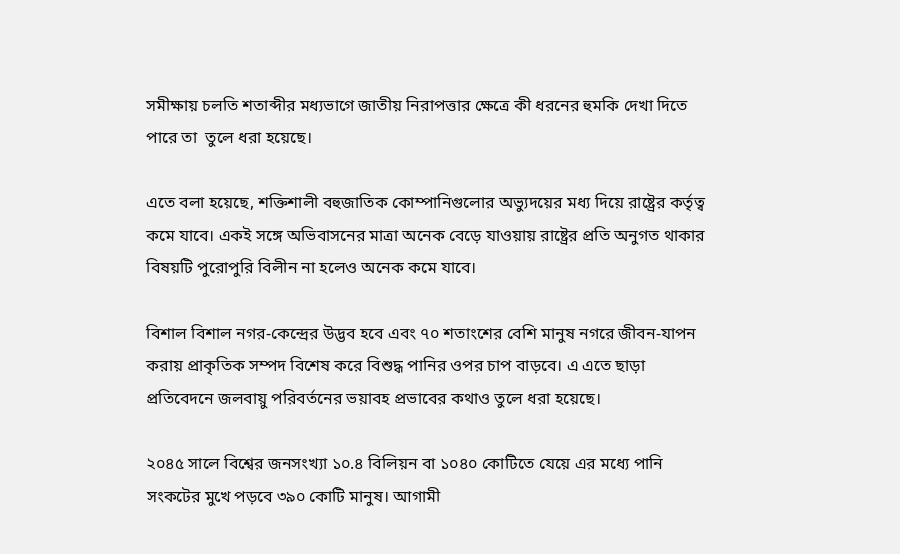সমীক্ষায় চলতি শতাব্দীর মধ্যভাগে জাতীয় নিরাপত্তার ক্ষেত্রে কী ধরনের হুমকি দেখা দিতে পারে তা  তুলে ধরা হয়েছে।

এতে বলা হয়েছে, শক্তিশালী বহুজাতিক কোম্পানিগুলোর অভ্যুদয়ের মধ্য দিয়ে রাষ্ট্রের কর্তৃত্ব কমে যাবে। একই সঙ্গে অভিবাসনের মাত্রা অনেক বেড়ে যাওয়ায় রাষ্ট্রের প্রতি অনুগত থাকার বিষয়টি পুরোপুরি বিলীন না হলেও অনেক কমে যাবে।

বিশাল বিশাল নগর-কেন্দ্রের উদ্ভব হবে এবং ৭০ শতাংশের বেশি মানুষ নগরে জীবন-যাপন করায় প্রাকৃতিক সম্পদ বিশেষ করে বিশুদ্ধ পানির ওপর চাপ বাড়বে। এ এতে ছাড়া প্রতিবেদনে জলবায়ু পরিবর্তনের ভয়াবহ প্রভাবের কথাও তুলে ধরা হয়েছে।

২০৪৫ সালে বিশ্বের জনসংখ্যা ১০.৪ বিলিয়ন বা ১০৪০ কোটিতে যেয়ে এর মধ্যে পানি সংকটের মুখে পড়বে ৩৯০ কোটি মানুষ। আগামী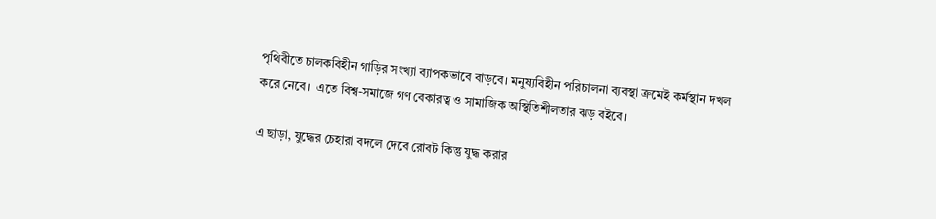পৃথিবীতে চালকবিহীন গাড়ির সংখ্যা ব্যাপকভাবে বাড়বে। মনুষ্যবিহীন পরিচালনা ব্যবস্থা ক্রমেই কর্মস্থান দখল করে নেবে।  এতে বিশ্ব-সমাজে গণ বেকারত্ব ও সামাজিক অস্থিতিশীলতার ঝড় বইবে।

এ ছাড়া, যুদ্ধের চেহারা বদলে দেবে রোবট কিন্তু যুদ্ধ করার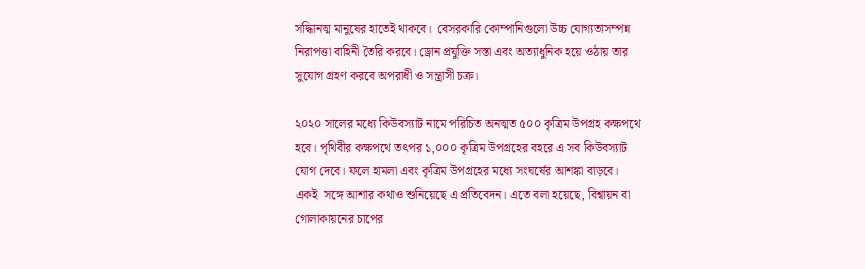সদ্ধিানত্ম মানুষের হাতেই থাকবে।  বেসরকারি কোম্পানিগুলো উচ্চ যোগ্যতাসম্পন্ন নিরাপত্তা বাহিনী তৈরি করবে। ড্রোন প্রযুক্তি সস্তা এবং অত্যাধুনিক হয়ে ওঠায় তার সুযোগ গ্রহণ করবে অপরাধী ও সন্ত্রাসী চক্র।

২০২০ সালের মধ্যে কিউবস্যাট নামে পরিচিত অনত্মত ৫০০ কৃত্রিম উপগ্রহ কক্ষপথে হবে। পৃথিবীর কক্ষপথে তৎপর ১,০০০ কৃত্রিম উপগ্রহের বহরে এ সব কিউবস্যাট যোগ দেবে। ফলে হামলা এবং কৃত্রিম উপগ্রহের মধ্যে সংঘর্ষের আশঙ্কা বাড়বে। একই  সঙ্গে আশার কথাও শুনিয়েছে এ প্রতিবেদন। এতে বলা হয়েছে, বিশ্বায়ন বা গোলাকায়নের চাপের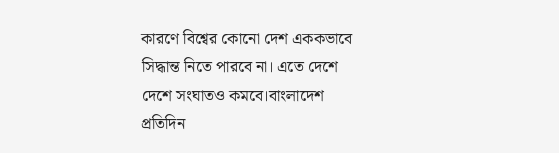কারণে বিশ্বের কোনো দেশ এককভাবে সিদ্ধান্ত নিতে পারবে না। এতে দেশে দেশে সংঘাতও কমবে।বাংলাদেশ প্রতিদিন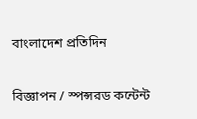বাংলাদেশ প্রতিদিন

বিজ্ঞাপন / স্পন্সরড কন্টেন্ট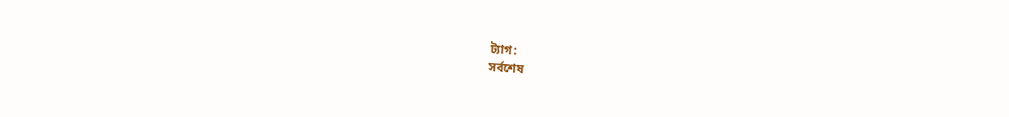ট্যাগ:
সর্বশেষ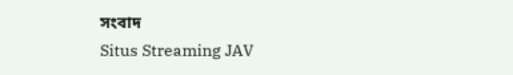সংবাদ
Situs Streaming JAV